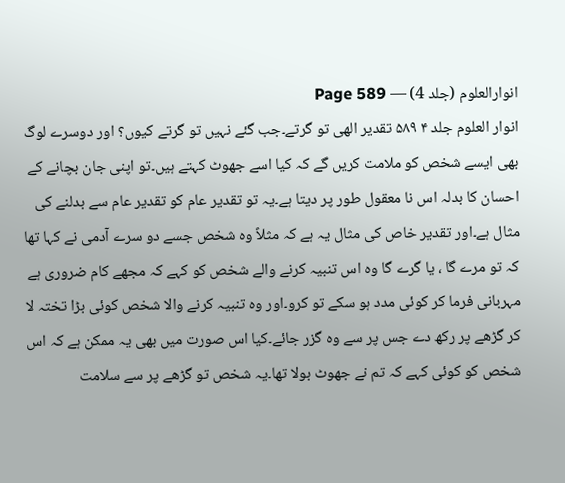انوارالعلوم (جلد 4) — Page 589
انوار العلوم جلد ۴ ۵۸۹ تقدیر الهی تو گرتے۔جب گئے نہیں تو گرتے کیوں؟ اور دوسرے لوگ بھی ایسے شخص کو ملامت کریں گے کہ کیا اسے جھوٹ کہتے ہیں۔تو اپنی جان بچانے کے احسان کا بدلہ اس نا معقول طور پر دیتا ہے۔یہ تو تقدیر عام کو تقدیر عام سے بدلنے کی مثال ہے۔اور تقدیر خاص کی مثال یہ ہے کہ مثلاً وہ شخص جسے دو سرے آدمی نے کہا تھا کہ تو مرے گا ، یا گرے گا وہ اس تنبیہ کرنے والے شخص کو کہے کہ مجھے کام ضروری ہے مہربانی فرما کر کوئی مدد ہو سکے تو کرو۔اور وہ تنبیہ کرنے والا شخص کوئی بڑا تختہ لا کر گڑھے پر رکھ دے جس پر سے وہ گزر جائے۔کیا اس صورت میں بھی یہ ممکن ہے کہ اس شخص کو کوئی کہے کہ تم نے جھوٹ بولا تھا۔یہ شخص تو گڑھے پر سے سلامت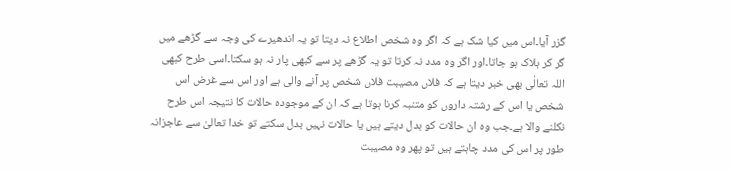گزر آیا۔اس میں کیا شک ہے کہ اگر وہ شخص اطلاع نہ دیتا تو یہ اندھیرے کی وجہ سے گڑھے میں گر کر ہلاک ہو جاتا۔اور اگر وہ مدد نہ کرتا تو یہ گڑھے پر سے کبھی پار نہ ہو سکتا۔اسی طرح کبھی اللہ تعالٰی بھی خبر دیتا ہے کہ فلاں مصیبت فلاں شخص پر آنے والی ہے اور اس سے غرض اس شخص یا اس کے رشتہ داروں کو متنبہ کرنا ہوتا ہے کہ ان کے موجودہ حالات کا نتیجہ اس طرح نکلنے والا ہے۔جب وہ ان حالات کو بدل دیتے ہیں یا حالات نہیں بدل سکتے تو خدا تعالیٰ سے عاجزانہ طور پر اس کی مدد چاہتے ہیں تو پھر وہ مصیبت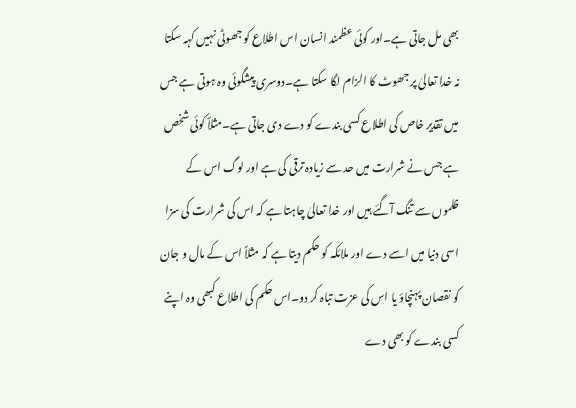بھی مل جاتی ہے۔اور کوئی عظمند انسان اس اطلاع کو جھوٹی نہیں کہہ سکتا نہ خدا تعالیٰ پر جھوٹ کا الزام لگا سکتا ہے۔دوسری پیشگوئی وہ ہوتی ہے جس میں تقدیر خاص کی اطلاع کسی بندے کو دے دی جاتی ہے۔مثلاً کوئی شخص ہے جس نے شرارت میں حد سے زیادہ ترقی کی ہے اور لوگ اس کے ظلموں سے تنگ آگئے ہیں اور خدا تعالیٰ چاہتا ہے کہ اس کی شرارت کی سزا اسی دنیا میں اسے دے اور ملائکہ کو حکم دیتا ہے کہ مثلاً اس کے مال و جان کو نقصان پہنچاؤ یا اس کی عزت تباہ کر دو۔اس حکم کی اطلاع کبھی وہ اپنے کسی بندے کو بھی دے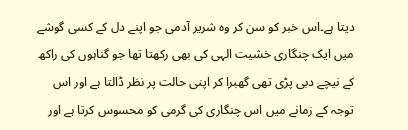دیتا ہے۔اس خبر کو سن کر وہ شریر آدمی جو اپنے دل کے کسی گوشے میں ایک چنگاری خشیت الہی کی بھی رکھتا تھا جو گناہوں کی راکھ کے نیچے دبی پڑی تھی گھبرا کر اپنی حالت پر نظر ڈالتا ہے اور اس توجہ کے زمانے میں اس چنگاری کی گرمی کو محسوس کرتا ہے اور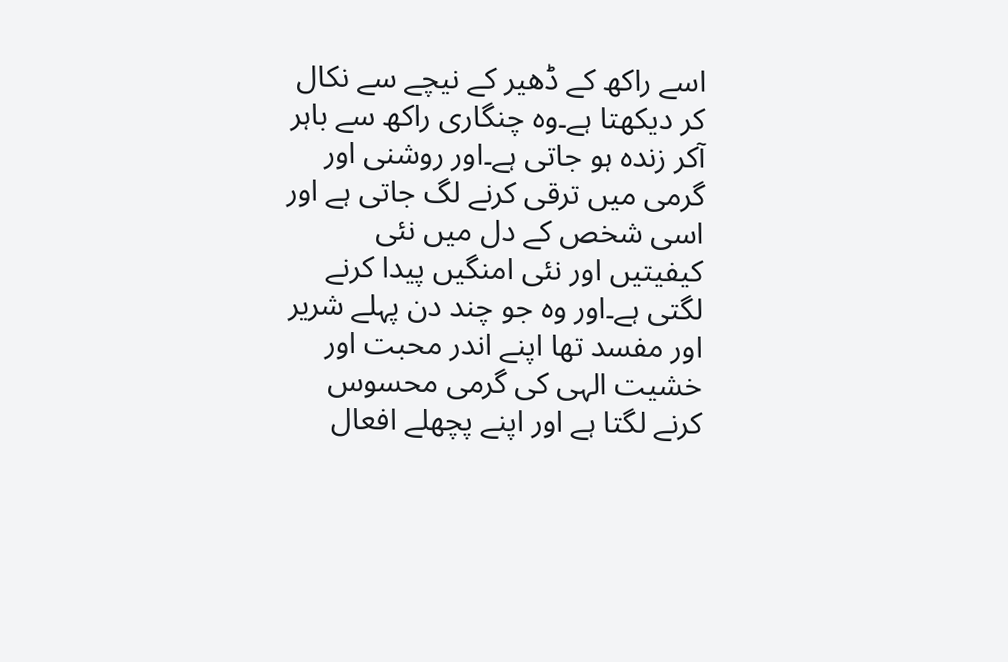اسے راکھ کے ڈھیر کے نیچے سے نکال کر دیکھتا ہے۔وہ چنگاری راکھ سے باہر آکر زندہ ہو جاتی ہے۔اور روشنی اور گرمی میں ترقی کرنے لگ جاتی ہے اور اسی شخص کے دل میں نئی کیفیتیں اور نئی امنگیں پیدا کرنے لگتی ہے۔اور وہ جو چند دن پہلے شریر اور مفسد تھا اپنے اندر محبت اور خشیت الہی کی گرمی محسوس کرنے لگتا ہے اور اپنے پچھلے افعال